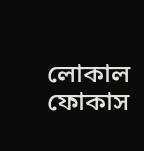লোকাল ফোকাস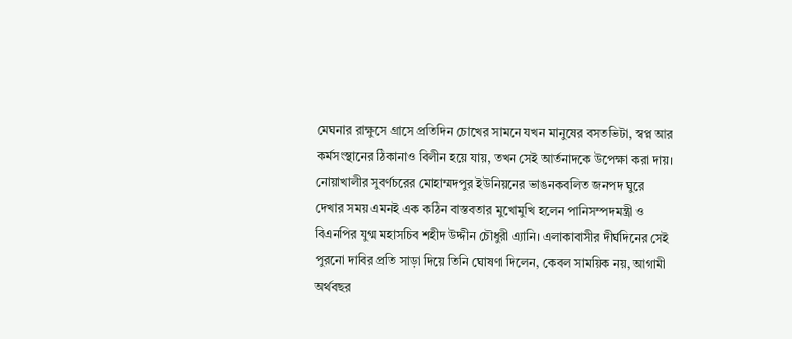মেঘনার রাক্ষুসে গ্রাসে প্রতিদিন চোখের সামনে যখন মানুষের বসতভিটা, স্বপ্ন আর কর্মসংস্থানের ঠিকানাও বিলীন হয়ে যায়, তখন সেই আর্তনাদকে উপেক্ষা করা দায়। নোয়াখালীর সুবর্ণচরের মোহাম্মদপুর ইউনিয়নের ভাঙনকবলিত জনপদ ঘুরে দেখার সময় এমনই এক কঠিন বাস্তবতার মুখোমুখি হলেন পানিসম্পদমন্ত্রী ও বিএনপির যুগ্ম মহাসচিব শহীদ উদ্দীন চৌধুরী এ্যানি। এলাকাবাসীর দীর্ঘদিনের সেই পুরনো দাবির প্রতি সাড়া দিয়ে তিনি ঘোষণা দিলেন, কেবল সাময়িক নয়, আগামী অর্থবছর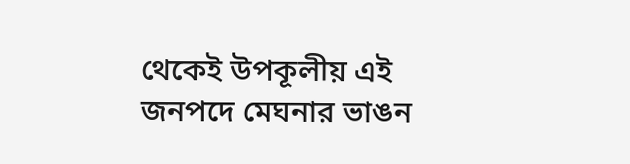থেকেই উপকূলীয় এই জনপদে মেঘনার ভাঙন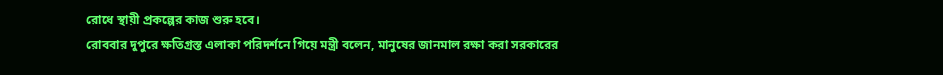রোধে স্থায়ী প্রকল্পের কাজ শুরু হবে।
রোববার দুপুরে ক্ষতিগ্রস্ত এলাকা পরিদর্শনে গিয়ে মন্ত্রী বলেন, মানুষের জানমাল রক্ষা করা সরকারের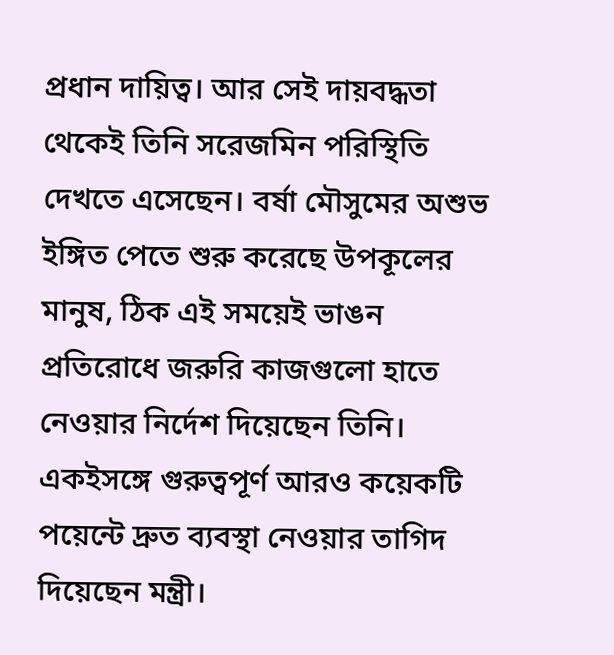প্রধান দায়িত্ব। আর সেই দায়বদ্ধতা থেকেই তিনি সরেজমিন পরিস্থিতি দেখতে এসেছেন। বর্ষা মৌসুমের অশুভ ইঙ্গিত পেতে শুরু করেছে উপকূলের মানুষ, ঠিক এই সময়েই ভাঙন প্রতিরোধে জরুরি কাজগুলো হাতে নেওয়ার নির্দেশ দিয়েছেন তিনি। একইসঙ্গে গুরুত্বপূর্ণ আরও কয়েকটি পয়েন্টে দ্রুত ব্যবস্থা নেওয়ার তাগিদ দিয়েছেন মন্ত্রী।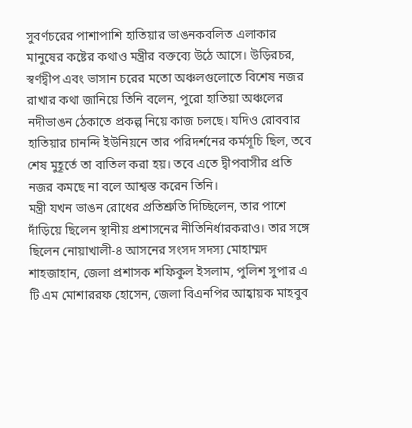সুবর্ণচরের পাশাপাশি হাতিয়ার ভাঙনকবলিত এলাকার মানুষের কষ্টের কথাও মন্ত্রীর বক্তব্যে উঠে আসে। উড়িরচর, স্বর্ণদ্বীপ এবং ভাসান চরের মতো অঞ্চলগুলোতে বিশেষ নজর রাখার কথা জানিয়ে তিনি বলেন, পুরো হাতিয়া অঞ্চলের নদীভাঙন ঠেকাতে প্রকল্প নিয়ে কাজ চলছে। যদিও রোববার হাতিয়ার চানন্দি ইউনিয়নে তার পরিদর্শনের কর্মসূচি ছিল, তবে শেষ মুহূর্তে তা বাতিল করা হয়। তবে এতে দ্বীপবাসীর প্রতি নজর কমছে না বলে আশ্বস্ত করেন তিনি।
মন্ত্রী যখন ভাঙন রোধের প্রতিশ্রুতি দিচ্ছিলেন, তার পাশে দাঁড়িয়ে ছিলেন স্থানীয় প্রশাসনের নীতিনির্ধারকরাও। তার সঙ্গে ছিলেন নোয়াখালী-৪ আসনের সংসদ সদস্য মোহাম্মদ শাহজাহান, জেলা প্রশাসক শফিকুল ইসলাম, পুলিশ সুপার এ টি এম মোশাররফ হোসেন, জেলা বিএনপির আহ্বায়ক মাহবুব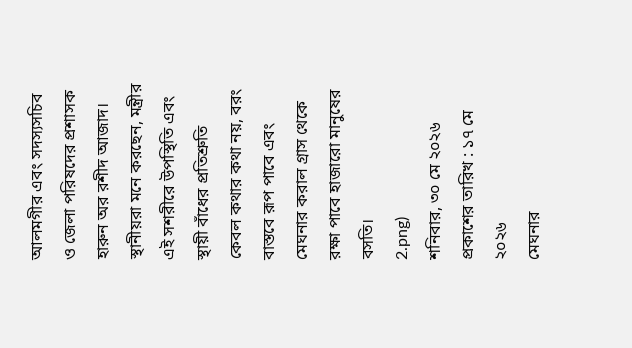আলমগীর এবং সদস্যসচিব ও জেলা পরিষদের প্রশাসক হারুন অর রশীদ আজাদ। স্থানীয়রা মনে করছেন, মন্ত্রীর এই সশরীরে উপস্থিতি এবং স্থায়ী বাঁধের প্রতিশ্রুতি কেবল কথার কথা নয়, বরং বাস্তবে রূপ পাবে এবং মেঘনার করাল গ্রাস থেকে রক্ষা পাবে হাজারো মানুষের বসতি।
2.png)
শনিবার, ৩০ মে ২০২৬
প্রকাশের তারিখ : ১৭ মে ২০২৬
মেঘনার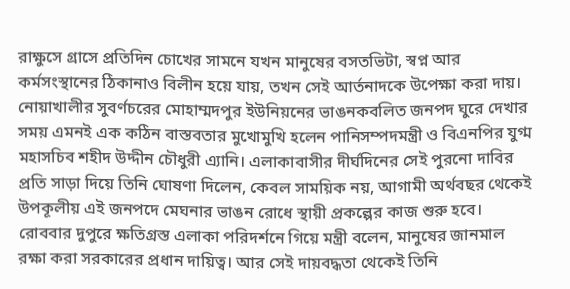রাক্ষুসে গ্রাসে প্রতিদিন চোখের সামনে যখন মানুষের বসতভিটা, স্বপ্ন আর কর্মসংস্থানের ঠিকানাও বিলীন হয়ে যায়, তখন সেই আর্তনাদকে উপেক্ষা করা দায়। নোয়াখালীর সুবর্ণচরের মোহাম্মদপুর ইউনিয়নের ভাঙনকবলিত জনপদ ঘুরে দেখার সময় এমনই এক কঠিন বাস্তবতার মুখোমুখি হলেন পানিসম্পদমন্ত্রী ও বিএনপির যুগ্ম মহাসচিব শহীদ উদ্দীন চৌধুরী এ্যানি। এলাকাবাসীর দীর্ঘদিনের সেই পুরনো দাবির প্রতি সাড়া দিয়ে তিনি ঘোষণা দিলেন, কেবল সাময়িক নয়, আগামী অর্থবছর থেকেই উপকূলীয় এই জনপদে মেঘনার ভাঙন রোধে স্থায়ী প্রকল্পের কাজ শুরু হবে।
রোববার দুপুরে ক্ষতিগ্রস্ত এলাকা পরিদর্শনে গিয়ে মন্ত্রী বলেন, মানুষের জানমাল রক্ষা করা সরকারের প্রধান দায়িত্ব। আর সেই দায়বদ্ধতা থেকেই তিনি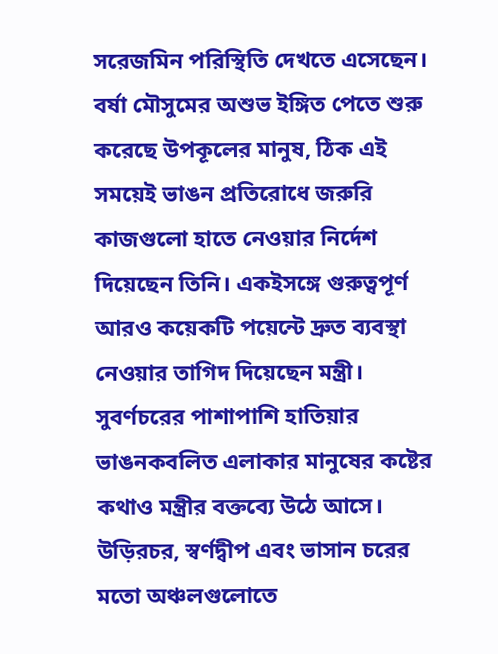সরেজমিন পরিস্থিতি দেখতে এসেছেন। বর্ষা মৌসুমের অশুভ ইঙ্গিত পেতে শুরু করেছে উপকূলের মানুষ, ঠিক এই সময়েই ভাঙন প্রতিরোধে জরুরি কাজগুলো হাতে নেওয়ার নির্দেশ দিয়েছেন তিনি। একইসঙ্গে গুরুত্বপূর্ণ আরও কয়েকটি পয়েন্টে দ্রুত ব্যবস্থা নেওয়ার তাগিদ দিয়েছেন মন্ত্রী।
সুবর্ণচরের পাশাপাশি হাতিয়ার ভাঙনকবলিত এলাকার মানুষের কষ্টের কথাও মন্ত্রীর বক্তব্যে উঠে আসে। উড়িরচর, স্বর্ণদ্বীপ এবং ভাসান চরের মতো অঞ্চলগুলোতে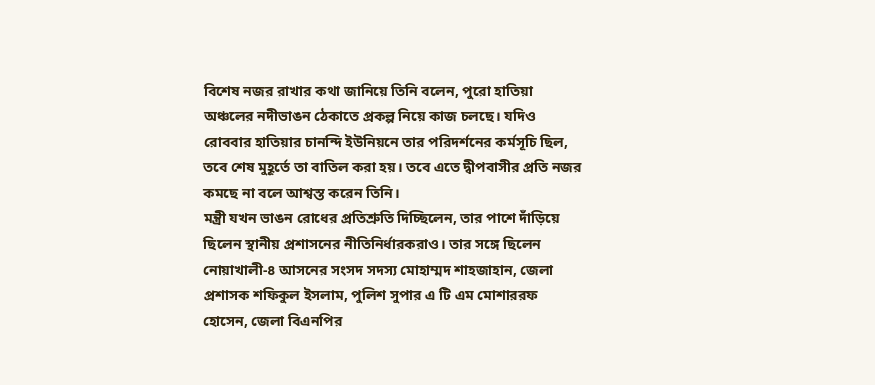বিশেষ নজর রাখার কথা জানিয়ে তিনি বলেন, পুরো হাতিয়া অঞ্চলের নদীভাঙন ঠেকাতে প্রকল্প নিয়ে কাজ চলছে। যদিও রোববার হাতিয়ার চানন্দি ইউনিয়নে তার পরিদর্শনের কর্মসূচি ছিল, তবে শেষ মুহূর্তে তা বাতিল করা হয়। তবে এতে দ্বীপবাসীর প্রতি নজর কমছে না বলে আশ্বস্ত করেন তিনি।
মন্ত্রী যখন ভাঙন রোধের প্রতিশ্রুতি দিচ্ছিলেন, তার পাশে দাঁড়িয়ে ছিলেন স্থানীয় প্রশাসনের নীতিনির্ধারকরাও। তার সঙ্গে ছিলেন নোয়াখালী-৪ আসনের সংসদ সদস্য মোহাম্মদ শাহজাহান, জেলা প্রশাসক শফিকুল ইসলাম, পুলিশ সুপার এ টি এম মোশাররফ হোসেন, জেলা বিএনপির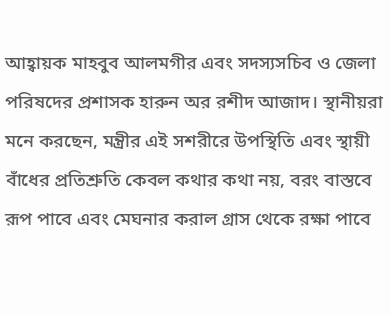আহ্বায়ক মাহবুব আলমগীর এবং সদস্যসচিব ও জেলা পরিষদের প্রশাসক হারুন অর রশীদ আজাদ। স্থানীয়রা মনে করছেন, মন্ত্রীর এই সশরীরে উপস্থিতি এবং স্থায়ী বাঁধের প্রতিশ্রুতি কেবল কথার কথা নয়, বরং বাস্তবে রূপ পাবে এবং মেঘনার করাল গ্রাস থেকে রক্ষা পাবে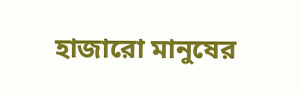হাজারো মানুষের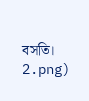বসতি।
2.png)